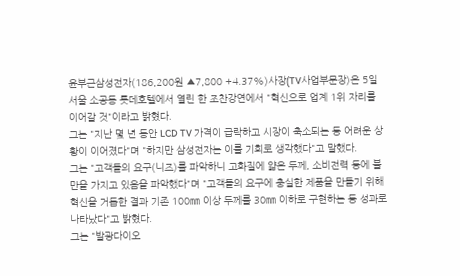윤부근삼성전자(186,200원 ▲7,800 +4.37%)사장(TV사업부문장)은 5일 서울 소공동 롯데호텔에서 열린 한 조찬강연에서 "혁신으로 업계 1위 자리를 이어갈 것"이라고 밝혔다.
그는 "지난 몇 년 동안 LCD TV 가격이 급락하고 시장이 축소되는 등 어려운 상황이 이어졌다"며 "하지만 삼성전자는 이를 기회로 생각했다"고 말했다.
그는 "고객들의 요구(니즈)를 파악하니 고화질에 얇은 두께, 소비전력 등에 불만을 가지고 있음을 파악했다"며 "고객들의 요구에 충실한 제품을 만들기 위해 혁신을 거듭한 결과 기존 100㎜ 이상 두께를 30㎜ 이하로 구현하는 등 성과로 나타났다"고 밝혔다.
그는 "발광다이오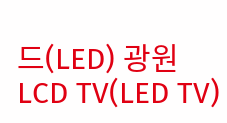드(LED) 광원 LCD TV(LED TV)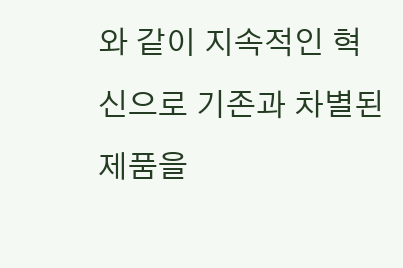와 같이 지속적인 혁신으로 기존과 차별된 제품을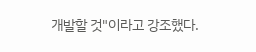개발할 것"이라고 강조했다.